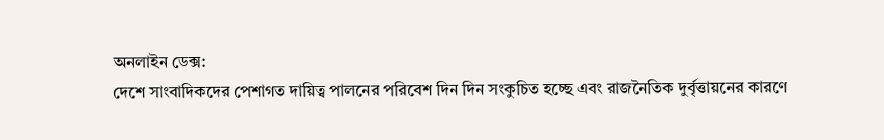অনলাইন ডেক্স:
দেশে সাংবাদিকদের পেশাগত দায়িত্ব পালনের পরিবেশ দিন দিন সংকুচিত হচ্ছে এবং রাজনৈতিক দুর্বৃত্তায়নের কারণে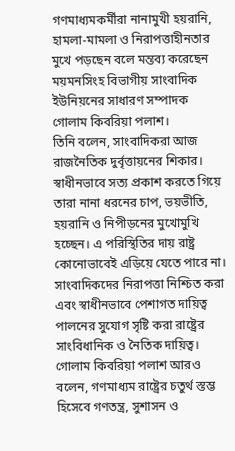গণমাধ্যমকর্মীরা নানামুখী হয়রানি, হামলা-মামলা ও নিরাপত্তাহীনতার মুখে পড়ছেন বলে মন্তব্য করেছেন ময়মনসিংহ বিভাগীয় সাংবাদিক ইউনিয়নের সাধারণ সম্পাদক গোলাম কিবরিয়া পলাশ।
তিনি বলেন, সাংবাদিকরা আজ রাজনৈতিক দুর্বৃত্তায়নের শিকার। স্বাধীনভাবে সত্য প্রকাশ করতে গিয়ে তারা নানা ধরনের চাপ, ভয়ভীতি, হয়রানি ও নিপীড়নের মুখোমুখি হচ্ছেন। এ পরিস্থিতির দায় রাষ্ট্র কোনোভাবেই এড়িয়ে যেতে পারে না। সাংবাদিকদের নিরাপত্তা নিশ্চিত করা এবং স্বাধীনভাবে পেশাগত দায়িত্ব পালনের সুযোগ সৃষ্টি করা রাষ্ট্রের সাংবিধানিক ও নৈতিক দায়িত্ব।
গোলাম কিবরিয়া পলাশ আরও বলেন, গণমাধ্যম রাষ্ট্রের চতুর্থ স্তম্ভ হিসেবে গণতন্ত্র, সুশাসন ও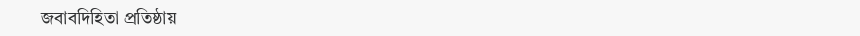জবাবদিহিতা প্রতিষ্ঠায়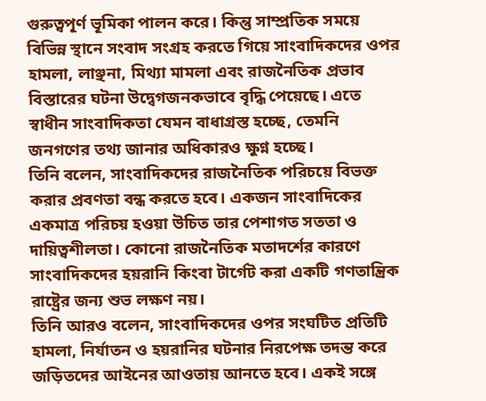গুরুত্বপূর্ণ ভূমিকা পালন করে। কিন্তু সাম্প্রতিক সময়ে বিভিন্ন স্থানে সংবাদ সংগ্রহ করতে গিয়ে সাংবাদিকদের ওপর হামলা, লাঞ্ছনা, মিথ্যা মামলা এবং রাজনৈতিক প্রভাব বিস্তারের ঘটনা উদ্বেগজনকভাবে বৃদ্ধি পেয়েছে। এতে স্বাধীন সাংবাদিকতা যেমন বাধাগ্রস্ত হচ্ছে, তেমনি জনগণের তথ্য জানার অধিকারও ক্ষুণ্ন হচ্ছে।
তিনি বলেন, সাংবাদিকদের রাজনৈতিক পরিচয়ে বিভক্ত করার প্রবণতা বন্ধ করতে হবে। একজন সাংবাদিকের একমাত্র পরিচয় হওয়া উচিত তার পেশাগত সততা ও দায়িত্বশীলতা। কোনো রাজনৈতিক মতাদর্শের কারণে সাংবাদিকদের হয়রানি কিংবা টার্গেট করা একটি গণতান্ত্রিক রাষ্ট্রের জন্য শুভ লক্ষণ নয়।
তিনি আরও বলেন, সাংবাদিকদের ওপর সংঘটিত প্রতিটি হামলা, নির্যাতন ও হয়রানির ঘটনার নিরপেক্ষ তদন্ত করে জড়িতদের আইনের আওতায় আনতে হবে। একই সঙ্গে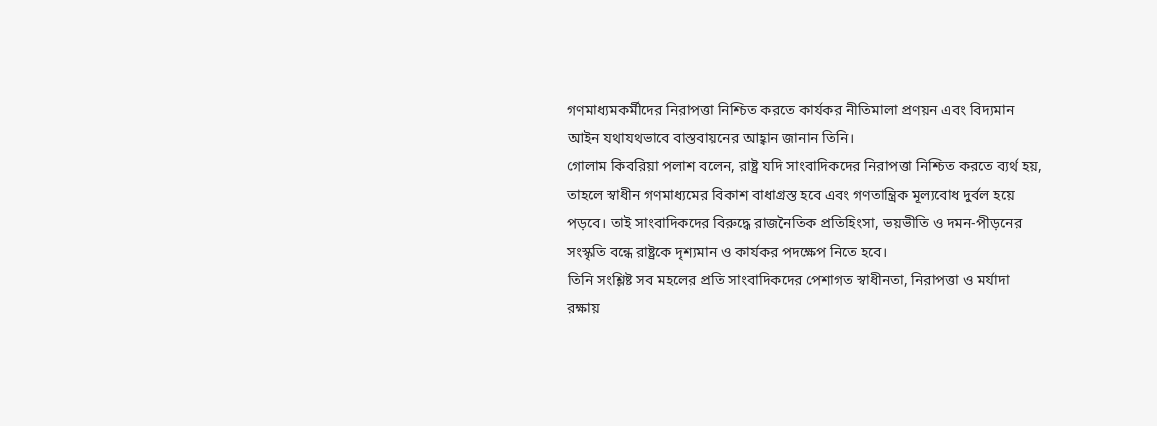গণমাধ্যমকর্মীদের নিরাপত্তা নিশ্চিত করতে কার্যকর নীতিমালা প্রণয়ন এবং বিদ্যমান আইন যথাযথভাবে বাস্তবায়নের আহ্বান জানান তিনি।
গোলাম কিবরিয়া পলাশ বলেন, রাষ্ট্র যদি সাংবাদিকদের নিরাপত্তা নিশ্চিত করতে ব্যর্থ হয়, তাহলে স্বাধীন গণমাধ্যমের বিকাশ বাধাগ্রস্ত হবে এবং গণতান্ত্রিক মূল্যবোধ দুর্বল হয়ে পড়বে। তাই সাংবাদিকদের বিরুদ্ধে রাজনৈতিক প্রতিহিংসা, ভয়ভীতি ও দমন-পীড়নের সংস্কৃতি বন্ধে রাষ্ট্রকে দৃশ্যমান ও কার্যকর পদক্ষেপ নিতে হবে।
তিনি সংশ্লিষ্ট সব মহলের প্রতি সাংবাদিকদের পেশাগত স্বাধীনতা, নিরাপত্তা ও মর্যাদা রক্ষায়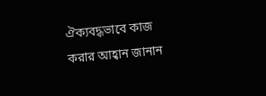ঐক্যবদ্ধভাবে কাজ করার আহ্বান জানান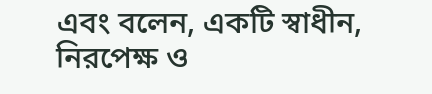এবং বলেন, একটি স্বাধীন, নিরপেক্ষ ও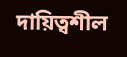দায়িত্বশীল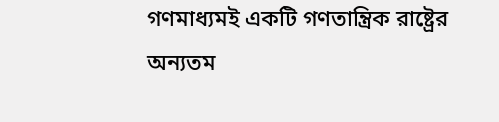গণমাধ্যমই একটি গণতান্ত্রিক রাষ্ট্রের অন্যতম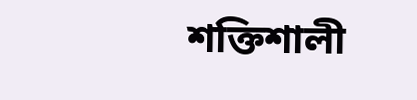শক্তিশালী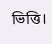ভিত্তি।